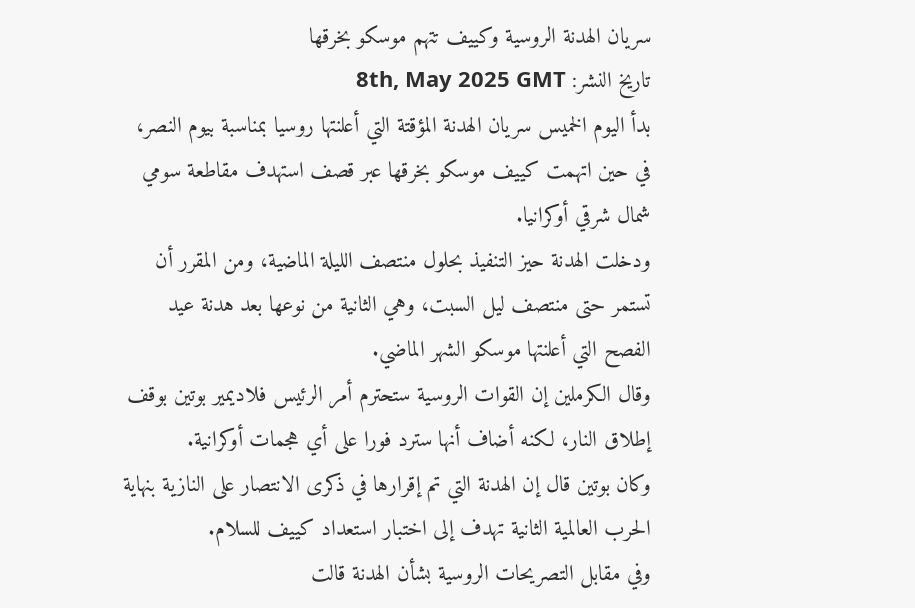سريان الهدنة الروسية وكييف تتهم موسكو بخرقها
تاريخ النشر: 8th, May 2025 GMT
بدأ اليوم الخميس سريان الهدنة المؤقتة التي أعلنتها روسيا بمناسبة بيوم النصر، في حين اتهمت كييف موسكو بخرقها عبر قصف استهدف مقاطعة سومي شمال شرقي أوكرانيا.
ودخلت الهدنة حيز التنفيذ بحلول منتصف الليلة الماضية، ومن المقرر أن تستمر حتى منتصف ليل السبت، وهي الثانية من نوعها بعد هدنة عيد الفصح التي أعلنتها موسكو الشهر الماضي.
وقال الكرملين إن القوات الروسية ستحترم أمر الرئيس فلاديمير بوتين بوقف إطلاق النار، لكنه أضاف أنها سترد فورا على أي هجمات أوكرانية.
وكان بوتين قال إن الهدنة التي تم إقرارها في ذكرى الانتصار على النازية بنهاية الحرب العالمية الثانية تهدف إلى اختبار استعداد كييف للسلام.
وفي مقابل التصريحات الروسية بشأن الهدنة قالت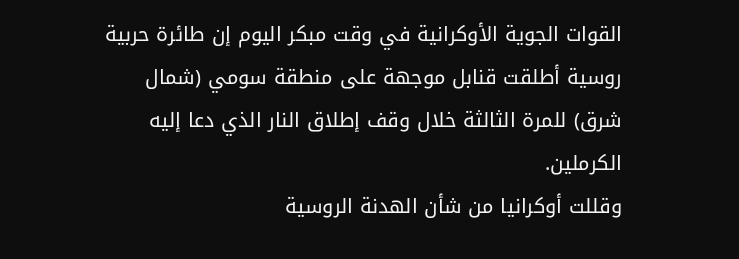القوات الجوية الأوكرانية في وقت مبكر اليوم إن طائرة حربية روسية أطلقت قنابل موجهة على منطقة سومي (شمال شرق) للمرة الثالثة خلال وقف إطلاق النار الذي دعا إليه الكرملين.
وقللت أوكرانيا من شأن الهدنة الروسية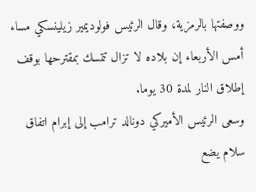ووصفتها بالرمزية، وقال الرئيس فولوديمير زيلينسكي مساء أمس الأربعاء إن بلاده لا تزال تتمسك بمقترحها بوقف إطلاق النار لمدة 30 يوما.
وسعى الرئيس الأميركي دونالد ترامب إلى إبرام اتفاق سلام يضع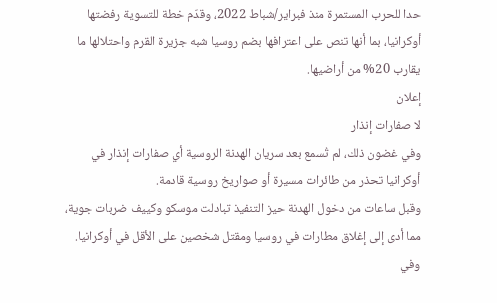حدا للحرب المستمرة منذ فبراير/شباط 2022، وقدّم خطة للتسوية رفضتها أوكرانيا، بما أنها تنص على اعترافها بضم روسيا شبه جزيرة القرم واحتلالها ما يقارب 20% من أراضيها.
إعلان
لا صفارات إنذار
وفي غضون ذلك، لم تُسمع بعد سريان الهدنة الروسية أي صفارات إنذار في أوكرانيا تحذر من طائرات مسيرة أو صواريخ روسية قادمة.
وقبل ساعات من دخول الهدنة حيز التنفيذ تبادلت موسكو وكييف ضربات جوية، مما أدى إلى إغلاق مطارات في روسيا ومقتل شخصين على الأقل في أوكرانيا.
وفي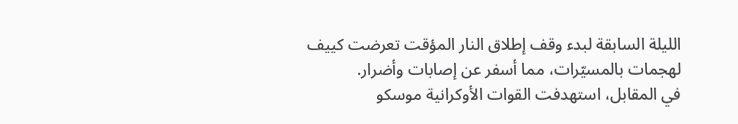الليلة السابقة لبدء وقف إطلاق النار المؤقت تعرضت كييف لهجمات بالمسيّرات، مما أسفر عن إصابات وأضرار.
في المقابل، استهدفت القوات الأوكرانية موسكو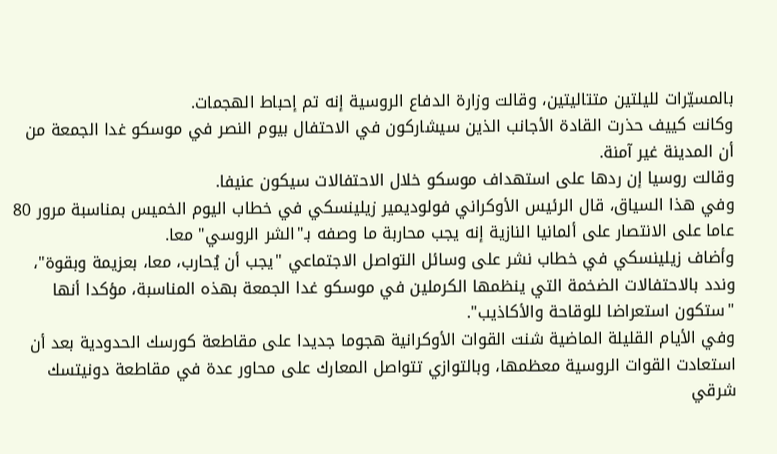بالمسيّرات لليلتين متتاليتين، وقالت وزارة الدفاع الروسية إنه تم إحباط الهجمات.
وكانت كييف حذرت القادة الأجانب الذين سيشاركون في الاحتفال بيوم النصر في موسكو غدا الجمعة من أن المدينة غير آمنة.
وقالت روسيا إن ردها على استهداف موسكو خلال الاحتفالات سيكون عنيفا.
وفي هذا السياق، قال الرئيس الأوكراني فولوديمير زيلينسكي في خطاب اليوم الخميس بمناسبة مرور 80 عاما على الانتصار على ألمانيا النازية إنه يجب محاربة ما وصفه بـ"الشر الروسي" معا.
وأضاف زيلينسكي في خطاب نشر على وسائل التواصل الاجتماعي "يجب أن يُحارب، معا، بعزيمة وبقوة"، وندد بالاحتفالات الضخمة التي ينظمها الكرملين في موسكو غدا الجمعة بهذه المناسبة، مؤكدا أنها "ستكون استعراضا للوقاحة والأكاذيب".
وفي الأيام القليلة الماضية شنت القوات الأوكرانية هجوما جديدا على مقاطعة كورسك الحدودية بعد أن استعادت القوات الروسية معظمها، وبالتوازي تتواصل المعارك على محاور عدة في مقاطعة دونيتسك شرقي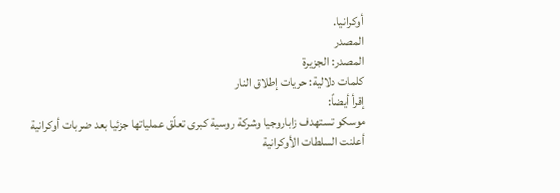أوكرانيا.
المصدر
المصدر: الجزيرة
كلمات دلالية: حريات إطلاق النار
إقرأ أيضاً:
موسكو تستهدف زاباروجيا وشركة روسية كبرى تعلّق عملياتها جزئيا بعد ضربات أوكرانية
أعلنت السلطات الأوكرانية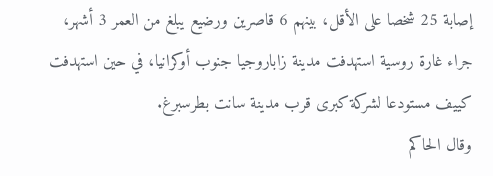إصابة 25 شخصا على الأقل، بينهم 6 قاصرين ورضيع يبلغ من العمر 3 أشهر، جراء غارة روسية استهدفت مدينة زاباروجيا جنوب أوكرانيا، في حين استهدفت كييف مستودعا لشركة كبرى قرب مدينة سانت بطرسبرغ.
وقال الحاكم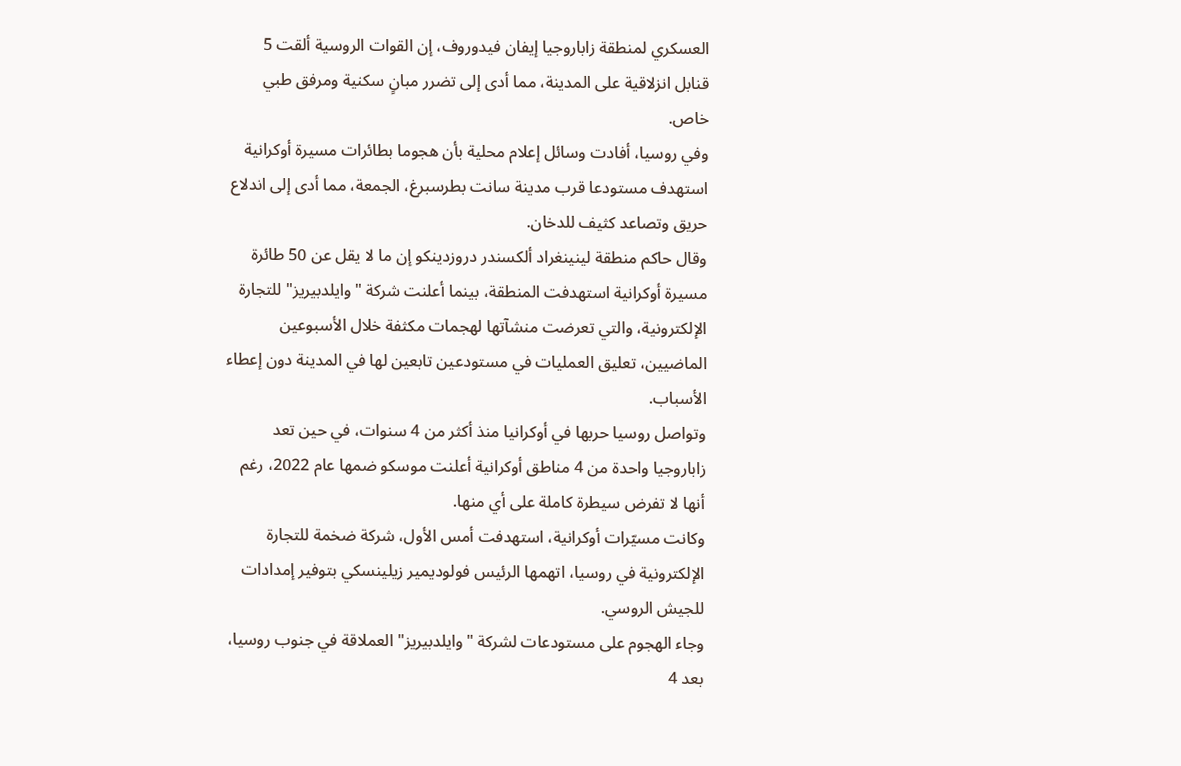العسكري لمنطقة زاباروجيا إيفان فيدوروف، إن القوات الروسية ألقت 5 قنابل انزلاقية على المدينة، مما أدى إلى تضرر مبانٍ سكنية ومرفق طبي خاص.
وفي روسيا، أفادت وسائل إعلام محلية بأن هجوما بطائرات مسيرة أوكرانية استهدف مستودعا قرب مدينة سانت بطرسبرغ، الجمعة، مما أدى إلى اندلاع حريق وتصاعد كثيف للدخان.
وقال حاكم منطقة لينينغراد ألكسندر دروزدينكو إن ما لا يقل عن 50 طائرة مسيرة أوكرانية استهدفت المنطقة، بينما أعلنت شركة "وايلدبيريز" للتجارة الإلكترونية، والتي تعرضت منشآتها لهجمات مكثفة خلال الأسبوعين الماضيين، تعليق العمليات في مستودعين تابعين لها في المدينة دون إعطاء الأسباب.
وتواصل روسيا حربها في أوكرانيا منذ أكثر من 4 سنوات، في حين تعد زاباروجيا واحدة من 4 مناطق أوكرانية أعلنت موسكو ضمها عام 2022، رغم أنها لا تفرض سيطرة كاملة على أي منها.
وكانت مسيّرات أوكرانية، استهدفت أمس الأول، شركة ضخمة للتجارة الإلكترونية في روسيا، اتهمها الرئيس فولوديمير زيلينسكي بتوفير إمدادات للجيش الروسي.
وجاء الهجوم على مستودعات لشركة "وايلدبيريز" العملاقة في جنوب روسيا، بعد 4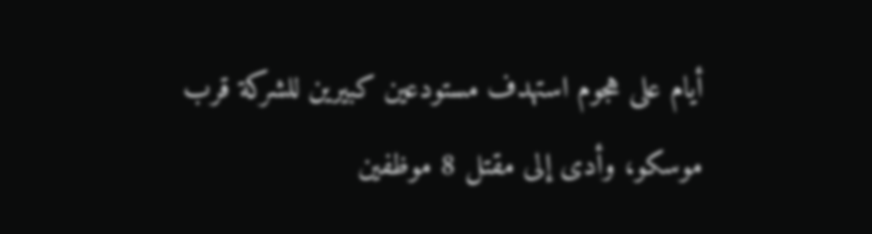أيام على هجوم استهدف مستودعين كبيرين للشركة قرب موسكو، وأدى إلى مقتل 8 موظفين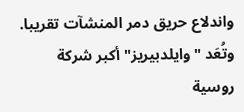واندلاع حريق دمر المنشآت تقريبا.
وتُعَد "وايلدبيريز" أكبر شركة روسية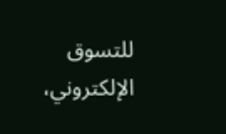للتسوق الإلكتروني،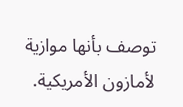توصف بأنها موازية لأمازون الأمريكية.